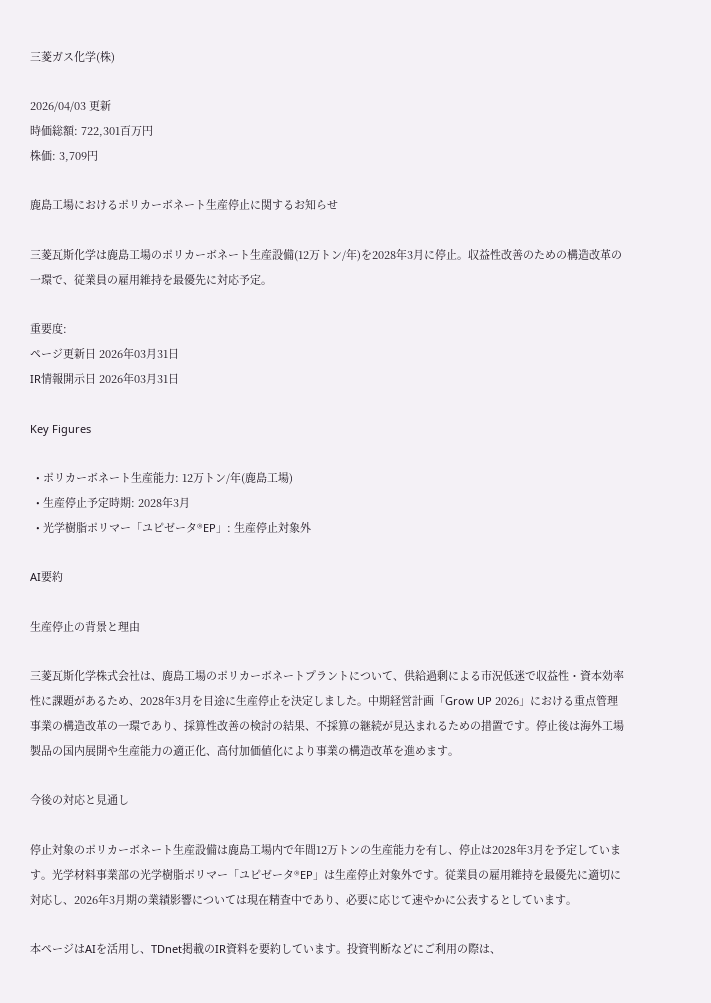三菱ガス化学(株)

2026/04/03 更新
時価総額: 722,301百万円
株価: 3,709円

鹿島工場におけるポリカーボネート生産停止に関するお知らせ

三菱瓦斯化学は鹿島工場のポリカーボネート生産設備(12万トン/年)を2028年3月に停止。収益性改善のための構造改革の一環で、従業員の雇用維持を最優先に対応予定。

重要度:
ページ更新日 2026年03月31日
IR情報開示日 2026年03月31日

Key Figures

  • ポリカーボネート生産能力: 12万トン/年(鹿島工場)
  • 生産停止予定時期: 2028年3月
  • 光学樹脂ポリマー「ユピゼータ®EP」: 生産停止対象外

AI要約

生産停止の背景と理由

三菱瓦斯化学株式会社は、鹿島工場のポリカーボネートプラントについて、供給過剰による市況低迷で収益性・資本効率性に課題があるため、2028年3月を目途に生産停止を決定しました。中期経営計画「Grow UP 2026」における重点管理事業の構造改革の一環であり、採算性改善の検討の結果、不採算の継続が見込まれるための措置です。停止後は海外工場製品の国内展開や生産能力の適正化、高付加価値化により事業の構造改革を進めます。

今後の対応と見通し

停止対象のポリカーボネート生産設備は鹿島工場内で年間12万トンの生産能力を有し、停止は2028年3月を予定しています。光学材料事業部の光学樹脂ポリマー「ユピゼータ®EP」は生産停止対象外です。従業員の雇用維持を最優先に適切に対応し、2026年3月期の業績影響については現在精査中であり、必要に応じて速やかに公表するとしています。

本ページはAIを活用し、TDnet掲載のIR資料を要約しています。投資判断などにご利用の際は、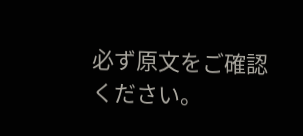必ず原文をご確認ください。